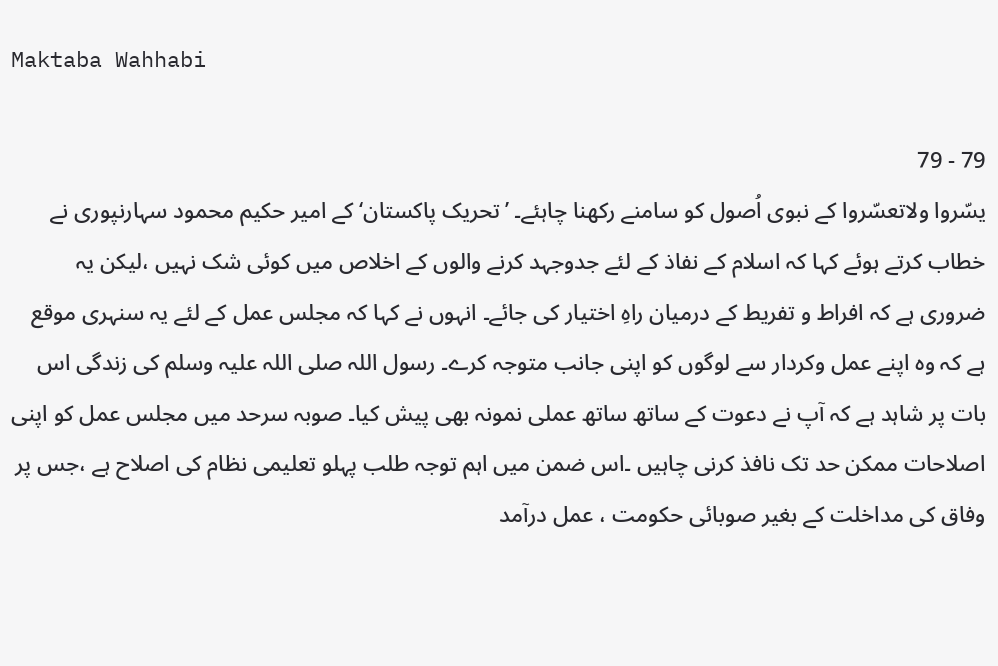Maktaba Wahhabi

79 - 79
يسّروا ولاتعسّروا کے نبوی اُصول کو سامنے رکھنا چاہئے۔ ’تحریک پاکستان‘ کے امیر حکیم محمود سہارنپوری نے خطاب کرتے ہوئے کہا کہ اسلام کے نفاذ کے لئے جدوجہد کرنے والوں کے اخلاص میں کوئی شک نہیں ،لیکن یہ ضروری ہے کہ افراط و تفریط کے درمیان راہِ اختیار کی جائے۔ انہوں نے کہا کہ مجلس عمل کے لئے یہ سنہری موقع ہے کہ وہ اپنے عمل وکردار سے لوگوں کو اپنی جانب متوجہ کرے۔ رسول اللہ صلی اللہ علیہ وسلم کی زندگی اس بات پر شاہد ہے کہ آپ نے دعوت کے ساتھ ساتھ عملی نمونہ بھی پیش کیا۔ صوبہ سرحد میں مجلس عمل کو اپنی اصلاحات ممکن حد تک نافذ کرنی چاہیں ۔اس ضمن میں اہم توجہ طلب پہلو تعلیمی نظام کی اصلاح ہے ،جس پر وفاق کی مداخلت کے بغیر صوبائی حکومت ، عمل درآمد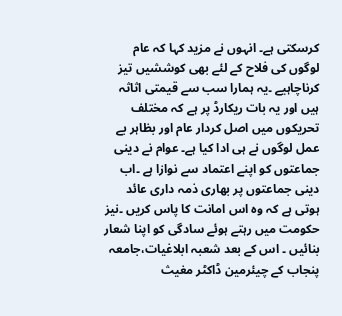کرسکتی ہے۔ انہوں نے مزید کہا کہ عام لوگوں کی فلاح کے لئے بھی کوششیں تیز کرناچاہیے ۔یہ ہمارا سب سے قیمتی اثاثہ ہیں اور یہ بات ریکارڈ پر ہے کہ مختلف تحریکوں میں اصل کردار عام اور بظاہر بے عمل لوگوں نے ہی ادا کیا ہے۔ عوام نے دینی جماعتوں کو اپنے اعتماد سے نوازا ہے ۔اب دینی جماعتوں پر بھاری ذمہ داری عائد ہوتی ہے کہ وہ اس امانت کا پاس کریں ۔نیز حکومت میں رہتے ہوئے سادگی کو اپنا شعار بنائیں ۔ اس کے بعد شعبہ ابلاغیات،جامعہ پنجاب کے چیئرمین ڈاکٹر مغیث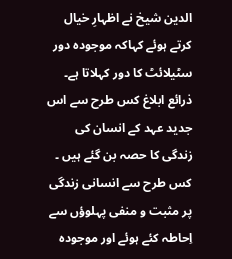الدین شیخ نے اظہارِ خیال کرتے ہوئے کہاکہ موجودہ دور سٹیلائٹ کا دور کہلاتا ہے۔ ذرائع ابلاغ کس طرح سے اس جدید عہد کے انسان کی زندگی کا حصہ بن گئے ہیں ۔ کس طرح سے انسانی زندگی پر مثبت و منفی پہلوؤں سے اِحاطہ کئے ہوئے اور موجودہ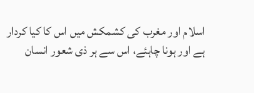اسلام اور مغرب کی کشمکش میں اس کا کیا کردار ہے اور ہونا چاہئے، اس سے ہر ذی شعور انسان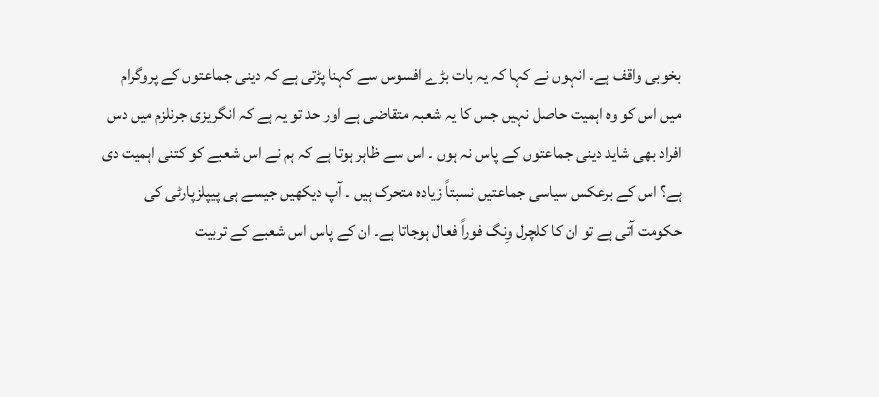بخوبی واقف ہے۔ انہوں نے کہا کہ یہ بات بڑے افسوس سے کہنا پڑتی ہے کہ دینی جماعتوں کے پروگرام میں اس کو وہ اہمیت حاصل نہیں جس کا یہ شعبہ متقاضی ہے اور حد تو یہ ہے کہ انگریزی جرنلزم میں دس افراد بھی شاید دینی جماعتوں کے پاس نہ ہوں ۔ اس سے ظاہر ہوتا ہے کہ ہم نے اس شعبے کو کتنی اہمیت دی ہے؟ اس کے برعکس سیاسی جماعتیں نسبتاً زیادہ متحرک ہیں ۔ آپ دیکھیں جیسے ہی پیپلزپارٹی کی حکومت آتی ہے تو ان کا کلچرل وِنگ فوراً فعال ہوجاتا ہے۔ ان کے پاس اس شعبے کے تربیت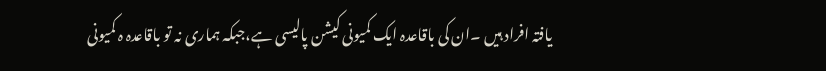یافتہ افراد ہیں ۔ان کی باقاعدہ ایک کمیونی کیشن پالیسی ہے،جبکہ ہماری نہ تو باقاعدہ ہ کمیونی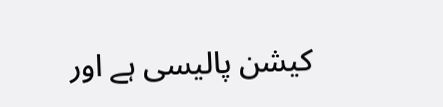کیشن پالیسی ہے اور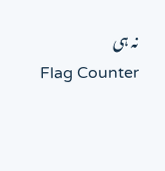نہ ہی
Flag Counter